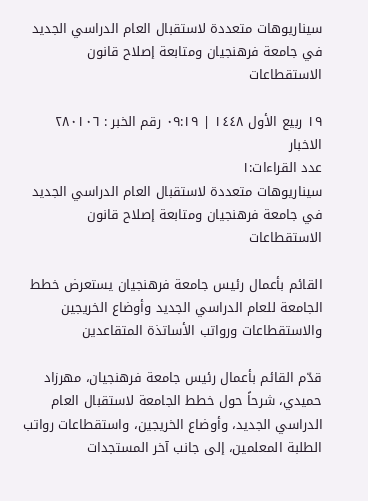سيناريوهات متعددة لاستقبال العام الدراسي الجديد في جامعة فرهنجیان ومتابعة إصلاح قانون الاستقطاعات

١٩ ربيع الأول ١٤٤٨ | ٠٩:١٩ رقم الخبر : ٢٨٠١٠٦ الاخبار
عدد القراءات:١
سيناريوهات متعددة لاستقبال العام الدراسي الجديد في جامعة فرهنجیان ومتابعة إصلاح قانون الاستقطاعات

القائم بأعمال رئيس جامعة فرهنجیان يستعرض خطط الجامعة للعام الدراسي الجديد وأوضاع الخريجين والاستقطاعات ورواتب الأساتذة المتقاعدين

قدّم القائم بأعمال رئيس جامعة فرهنجیان، مهرزاد حميدي، شرحاً حول خطط الجامعة لاستقبال العام الدراسي الجديد، وأوضاع الخريجين، واستقطاعات رواتب الطلبة المعلمين، إلى جانب آخر المستجدات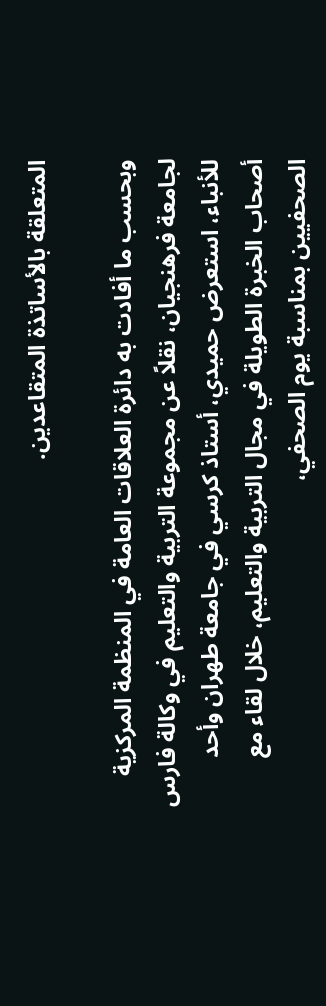المتعلقة بالأساتذة المتقاعدين.

وبحسب ما أفادت به دائرة العلاقات العامة في المنظمة المركزية لجامعة فرهنجیان، نقلاً عن مجموعة التربية والتعليم في وكالة فارس للأنباء، استعرض حميدي، أستاذ كرسي في جامعة طهران وأحد أصحاب الخبرة الطويلة في مجال التربية والتعليم، خلال لقاء مع الصحفيين بمناسبة يوم الصحفي،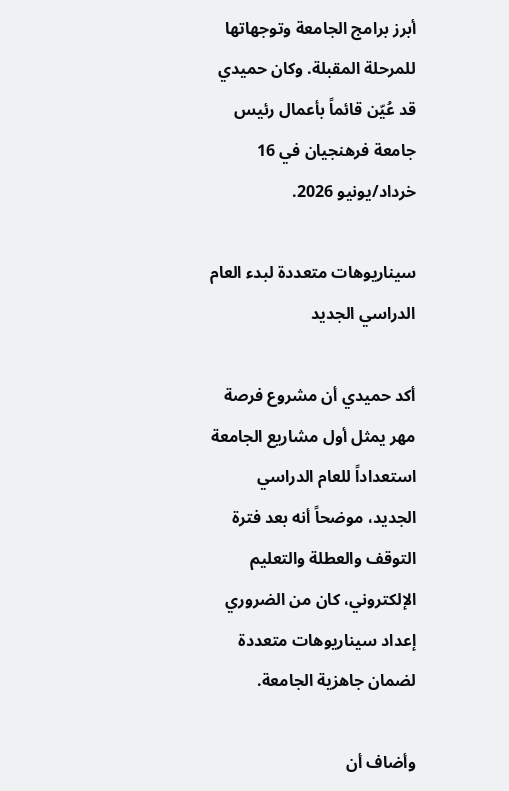أبرز برامج الجامعة وتوجهاتها للمرحلة المقبلة. وكان حميدي قد عُيّن قائماً بأعمال رئيس جامعة فرهنجیان في 16 خرداد/يونيو 2026.

سيناريوهات متعددة لبدء العام الدراسي الجديد

أكد حميدي أن مشروع فرصة مهر يمثل أول مشاريع الجامعة استعداداً للعام الدراسي الجديد، موضحاً أنه بعد فترة التوقف والعطلة والتعليم الإلكتروني، كان من الضروري إعداد سيناريوهات متعددة لضمان جاهزية الجامعة.

وأضاف أن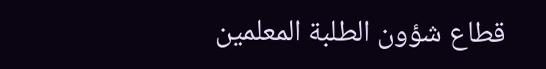قطاع شؤون الطلبة المعلمين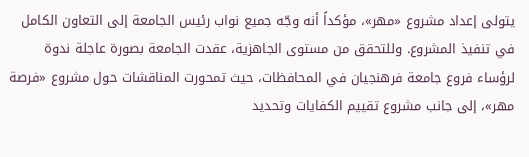يتولى إعداد مشروع «مهر»، مؤكداً أنه وجّه جميع نواب رئيس الجامعة إلى التعاون الكامل في تنفيذ المشروع. وللتحقق من مستوى الجاهزية، عقدت الجامعة بصورة عاجلة ندوة لرؤساء فروع جامعة فرهنجیان في المحافظات، حيث تمحورت المناقشات حول مشروع «فرصة مهر»، إلى جانب مشروع تقييم الكفايات وتحديد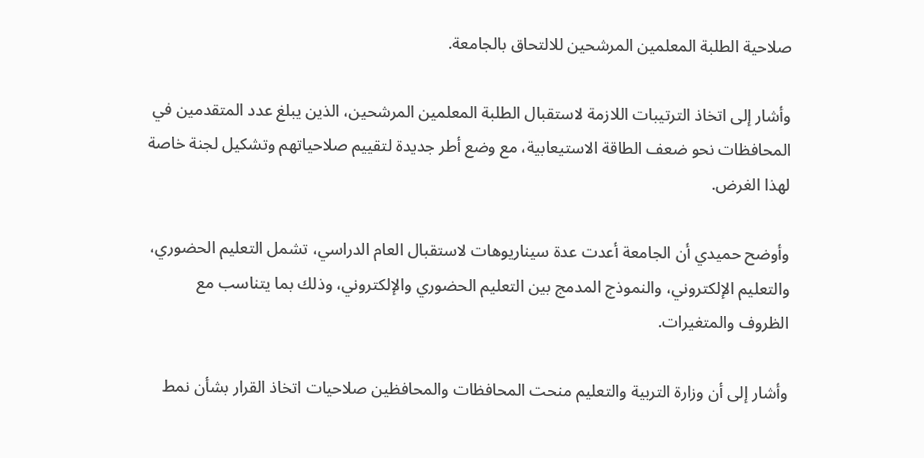صلاحية الطلبة المعلمين المرشحين للالتحاق بالجامعة.

وأشار إلى اتخاذ الترتيبات اللازمة لاستقبال الطلبة المعلمين المرشحين، الذين يبلغ عدد المتقدمين في المحافظات نحو ضعف الطاقة الاستيعابية، مع وضع أطر جديدة لتقييم صلاحياتهم وتشكيل لجنة خاصة لهذا الغرض.

وأوضح حميدي أن الجامعة أعدت عدة سيناريوهات لاستقبال العام الدراسي، تشمل التعليم الحضوري، والتعليم الإلكتروني، والنموذج المدمج بين التعليم الحضوري والإلكتروني، وذلك بما يتناسب مع الظروف والمتغيرات.

وأشار إلى أن وزارة التربية والتعليم منحت المحافظات والمحافظين صلاحيات اتخاذ القرار بشأن نمط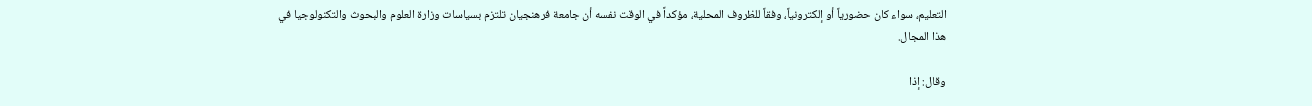التعليم، سواء كان حضورياً أو إلكترونياً، وفقاً للظروف المحلية، مؤكداً في الوقت نفسه أن جامعة فرهنجیان تلتزم بسياسات وزارة العلوم والبحوث والتكنولوجيا في هذا المجال.

وقال: إذا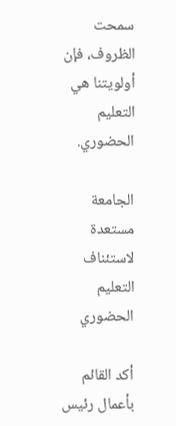سمحت الظروف، فإن أولويتنا هي التعليم الحضوري.

الجامعة مستعدة لاستئناف التعليم الحضوري

أكد القائم بأعمال رئيس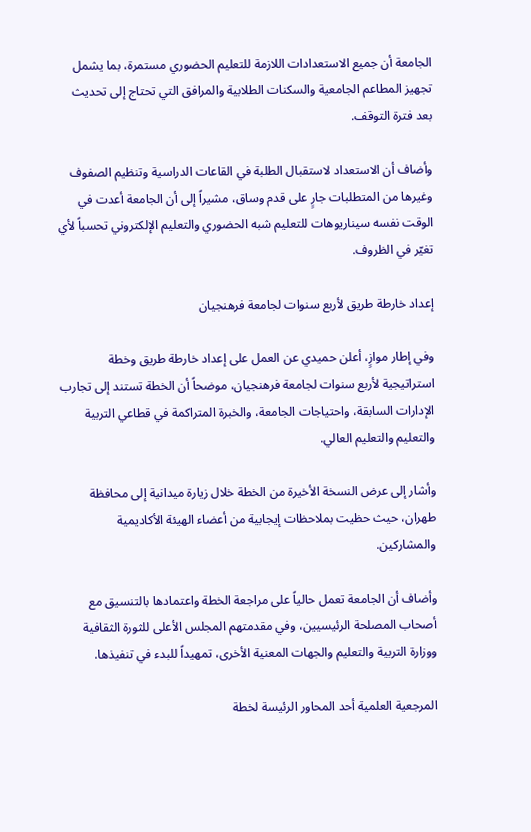الجامعة أن جميع الاستعدادات اللازمة للتعليم الحضوري مستمرة، بما يشمل تجهيز المطاعم الجامعية والسكنات الطلابية والمرافق التي تحتاج إلى تحديث بعد فترة التوقف.

وأضاف أن الاستعداد لاستقبال الطلبة في القاعات الدراسية وتنظيم الصفوف وغيرها من المتطلبات جارٍ على قدم وساق، مشيراً إلى أن الجامعة أعدت في الوقت نفسه سيناريوهات للتعليم شبه الحضوري والتعليم الإلكتروني تحسباً لأي تغيّر في الظروف.

إعداد خارطة طريق لأربع سنوات لجامعة فرهنجیان

وفي إطار موازٍ، أعلن حميدي عن العمل على إعداد خارطة طريق وخطة استراتيجية لأربع سنوات لجامعة فرهنجیان، موضحاً أن الخطة تستند إلى تجارب الإدارات السابقة، واحتياجات الجامعة، والخبرة المتراكمة في قطاعي التربية والتعليم والتعليم العالي.

وأشار إلى عرض النسخة الأخيرة من الخطة خلال زيارة ميدانية إلى محافظة طهران، حيث حظيت بملاحظات إيجابية من أعضاء الهيئة الأكاديمية والمشاركين.

وأضاف أن الجامعة تعمل حالياً على مراجعة الخطة واعتمادها بالتنسيق مع أصحاب المصلحة الرئيسيين، وفي مقدمتهم المجلس الأعلى للثورة الثقافية ووزارة التربية والتعليم والجهات المعنية الأخرى، تمهيداً للبدء في تنفيذها.

المرجعية العلمية أحد المحاور الرئيسة لخطة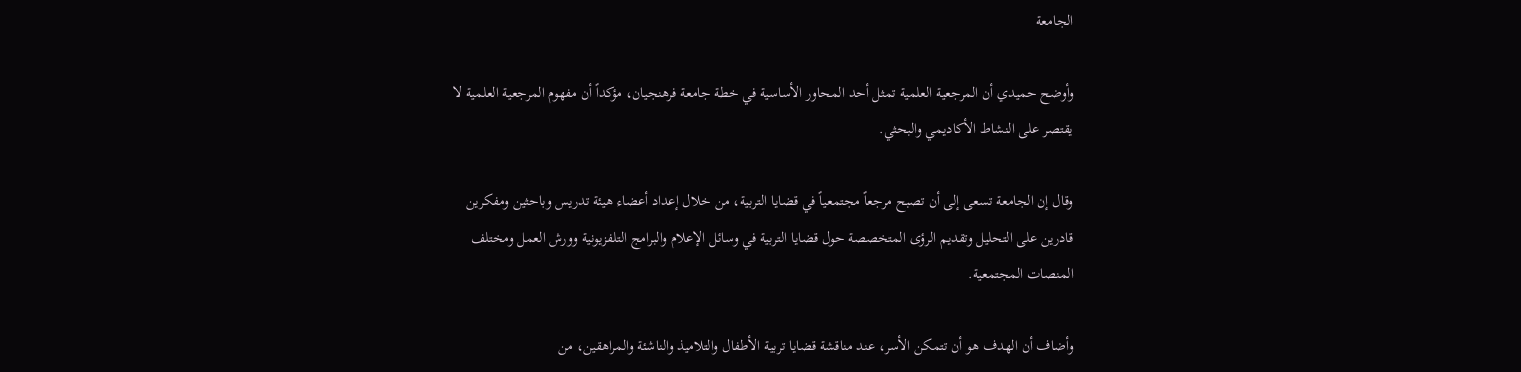الجامعة

وأوضح حميدي أن المرجعية العلمية تمثل أحد المحاور الأساسية في خطة جامعة فرهنجیان، مؤكداً أن مفهوم المرجعية العلمية لا يقتصر على النشاط الأكاديمي والبحثي.

وقال إن الجامعة تسعى إلى أن تصبح مرجعاً مجتمعياً في قضايا التربية، من خلال إعداد أعضاء هيئة تدريس وباحثين ومفكرين قادرين على التحليل وتقديم الرؤى المتخصصة حول قضايا التربية في وسائل الإعلام والبرامج التلفزيونية وورش العمل ومختلف المنصات المجتمعية.

وأضاف أن الهدف هو أن تتمكن الأسر، عند مناقشة قضايا تربية الأطفال والتلاميذ والناشئة والمراهقين، من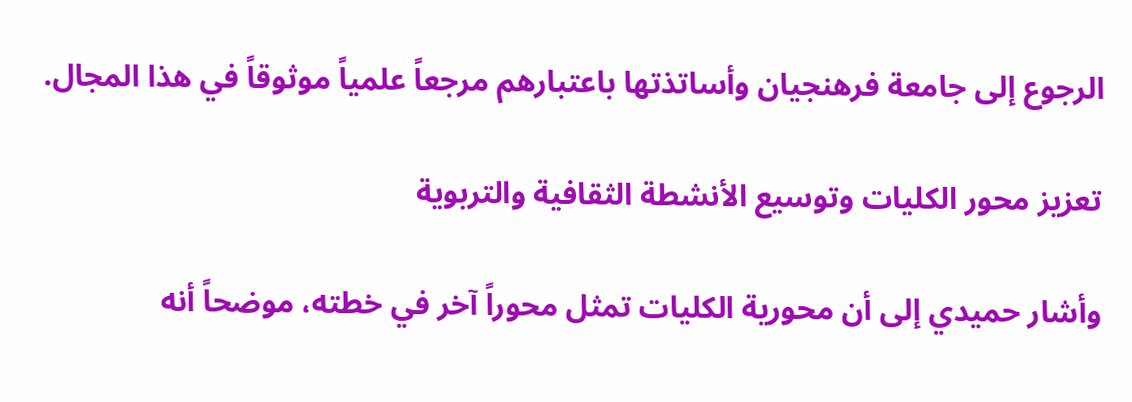الرجوع إلى جامعة فرهنجیان وأساتذتها باعتبارهم مرجعاً علمياً موثوقاً في هذا المجال.

تعزيز محور الكليات وتوسيع الأنشطة الثقافية والتربوية

وأشار حميدي إلى أن محورية الكليات تمثل محوراً آخر في خطته، موضحاً أنه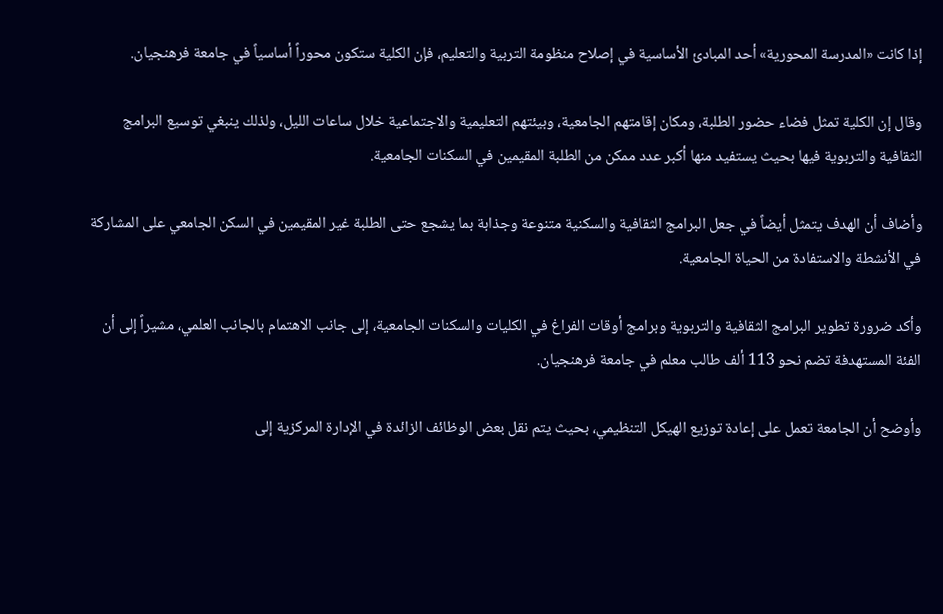إذا كانت «المدرسة المحورية» أحد المبادئ الأساسية في إصلاح منظومة التربية والتعليم، فإن الكلية ستكون محوراً أساسياً في جامعة فرهنجیان.

وقال إن الكلية تمثل فضاء حضور الطلبة، ومكان إقامتهم الجامعية، وبيئتهم التعليمية والاجتماعية خلال ساعات الليل، ولذلك ينبغي توسيع البرامج الثقافية والتربوية فيها بحيث يستفيد منها أكبر عدد ممكن من الطلبة المقيمين في السكنات الجامعية.

وأضاف أن الهدف يتمثل أيضاً في جعل البرامج الثقافية والسكنية متنوعة وجذابة بما يشجع حتى الطلبة غير المقيمين في السكن الجامعي على المشاركة في الأنشطة والاستفادة من الحياة الجامعية.

وأكد ضرورة تطوير البرامج الثقافية والتربوية وبرامج أوقات الفراغ في الكليات والسكنات الجامعية، إلى جانب الاهتمام بالجانب العلمي، مشيراً إلى أن الفئة المستهدفة تضم نحو 113 ألف طالب معلم في جامعة فرهنجیان.

وأوضح أن الجامعة تعمل على إعادة توزيع الهيكل التنظيمي، بحيث يتم نقل بعض الوظائف الزائدة في الإدارة المركزية إلى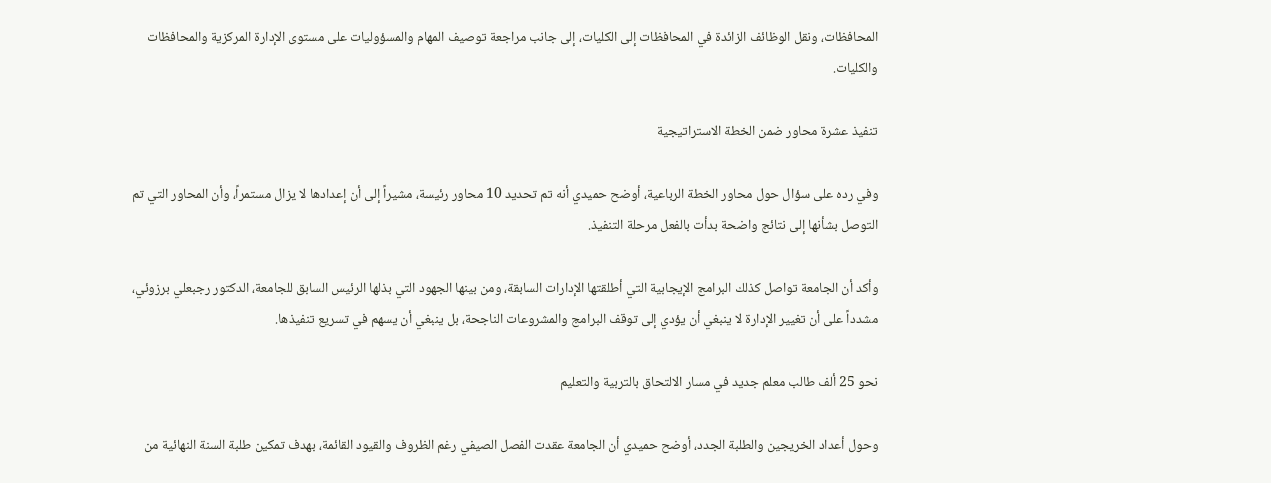المحافظات، ونقل الوظائف الزائدة في المحافظات إلى الكليات، إلى جانب مراجعة توصيف المهام والمسؤوليات على مستوى الإدارة المركزية والمحافظات والكليات.

تنفيذ عشرة محاور ضمن الخطة الاستراتيجية

وفي رده على سؤال حول محاور الخطة الرباعية، أوضح حميدي أنه تم تحديد 10 محاور رئيسة، مشيراً إلى أن إعدادها لا يزال مستمراً، وأن المحاور التي تم التوصل بشأنها إلى نتائج واضحة بدأت بالفعل مرحلة التنفيذ.

وأكد أن الجامعة تواصل كذلك البرامج الإيجابية التي أطلقتها الإدارات السابقة، ومن بينها الجهود التي بذلها الرئيس السابق للجامعة، الدكتور رجبعلي برزوئي، مشدداً على أن تغيير الإدارة لا ينبغي أن يؤدي إلى توقف البرامج والمشروعات الناجحة، بل ينبغي أن يسهم في تسريع تنفيذها.

نحو 25 ألف طالب معلم جديد في مسار الالتحاق بالتربية والتعليم

وحول أعداد الخريجين والطلبة الجدد، أوضح حميدي أن الجامعة عقدت الفصل الصيفي رغم الظروف والقيود القائمة، بهدف تمكين طلبة السنة النهائية من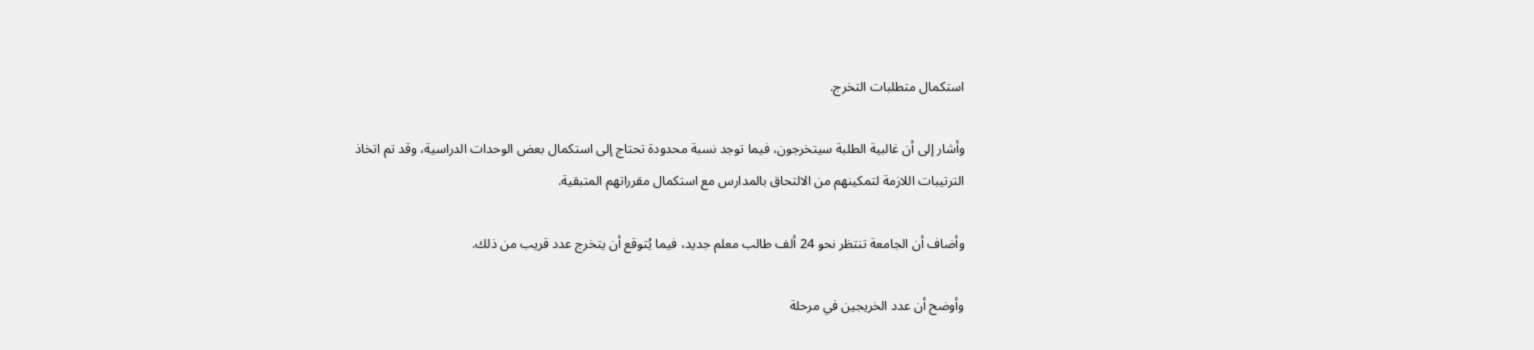استكمال متطلبات التخرج.

وأشار إلى أن غالبية الطلبة سيتخرجون، فيما توجد نسبة محدودة تحتاج إلى استكمال بعض الوحدات الدراسية، وقد تم اتخاذ الترتيبات اللازمة لتمكينهم من الالتحاق بالمدارس مع استكمال مقرراتهم المتبقية.

وأضاف أن الجامعة تنتظر نحو 24 ألف طالب معلم جديد، فيما يُتوقع أن يتخرج عدد قريب من ذلك.

وأوضح أن عدد الخريجين في مرحلة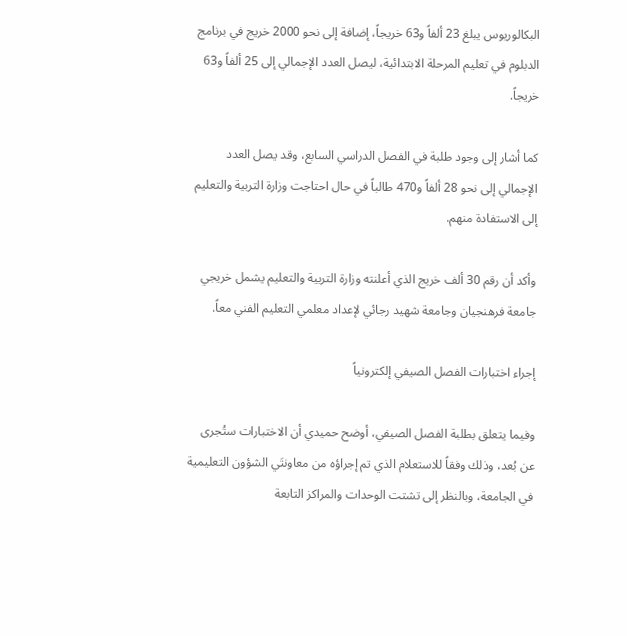البكالوريوس يبلغ 23 ألفاً و63 خريجاً، إضافة إلى نحو 2000 خريج في برنامج الدبلوم في تعليم المرحلة الابتدائية، ليصل العدد الإجمالي إلى 25 ألفاً و63 خريجاً.

كما أشار إلى وجود طلبة في الفصل الدراسي السابع، وقد يصل العدد الإجمالي إلى نحو 28 ألفاً و470 طالباً في حال احتاجت وزارة التربية والتعليم إلى الاستفادة منهم.

وأكد أن رقم 30 ألف خريج الذي أعلنته وزارة التربية والتعليم يشمل خريجي جامعة فرهنجیان وجامعة شهيد رجائي لإعداد معلمي التعليم الفني معاً.

إجراء اختبارات الفصل الصيفي إلكترونياً

وفيما يتعلق بطلبة الفصل الصيفي، أوضح حميدي أن الاختبارات ستُجرى عن بُعد، وذلك وفقاً للاستعلام الذي تم إجراؤه من معاونتَي الشؤون التعليمية في الجامعة، وبالنظر إلى تشتت الوحدات والمراكز التابعة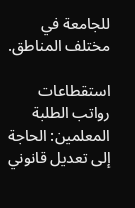للجامعة في مختلف المناطق.

استقطاعات رواتب الطلبة المعلمين: الحاجة إلى تعديل قانوني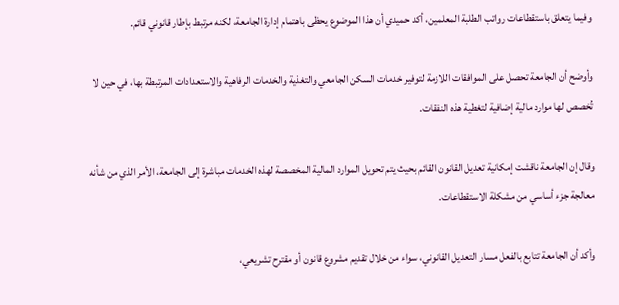وفيما يتعلق باستقطاعات رواتب الطلبة المعلمين، أكد حميدي أن هذا الموضوع يحظى باهتمام إدارة الجامعة، لكنه مرتبط بإطار قانوني قائم.

وأوضح أن الجامعة تحصل على الموافقات اللازمة لتوفير خدمات السكن الجامعي والتغذية والخدمات الرفاهية والاستعدادات المرتبطة بها، في حين لا تُخصص لها موارد مالية إضافية لتغطية هذه النفقات.

وقال إن الجامعة ناقشت إمكانية تعديل القانون القائم بحيث يتم تحويل الموارد المالية المخصصة لهذه الخدمات مباشرة إلى الجامعة، الأمر الذي من شأنه معالجة جزء أساسي من مشكلة الاستقطاعات.

وأكد أن الجامعة تتابع بالفعل مسار التعديل القانوني، سواء من خلال تقديم مشروع قانون أو مقترح تشريعي،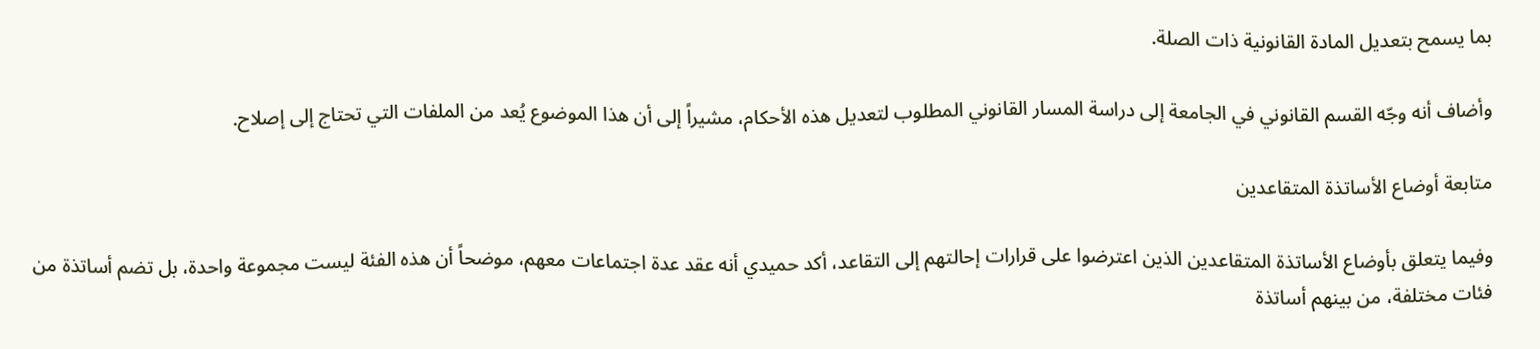بما يسمح بتعديل المادة القانونية ذات الصلة.

وأضاف أنه وجّه القسم القانوني في الجامعة إلى دراسة المسار القانوني المطلوب لتعديل هذه الأحكام، مشيراً إلى أن هذا الموضوع يُعد من الملفات التي تحتاج إلى إصلاح.

متابعة أوضاع الأساتذة المتقاعدين

وفيما يتعلق بأوضاع الأساتذة المتقاعدين الذين اعترضوا على قرارات إحالتهم إلى التقاعد، أكد حميدي أنه عقد عدة اجتماعات معهم، موضحاً أن هذه الفئة ليست مجموعة واحدة، بل تضم أساتذة من فئات مختلفة، من بينهم أساتذة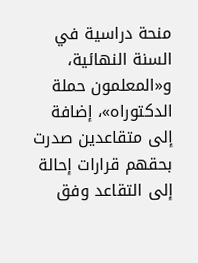منحة دراسية في السنة النهائية، و«المعلمون حملة الدكتوراه»، إضافة إلى متقاعدين صدرت بحقهم قرارات إحالة إلى التقاعد وفق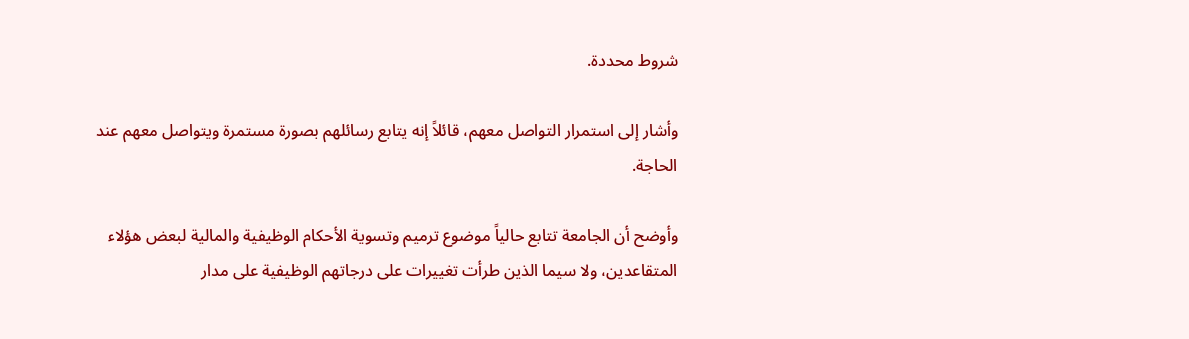شروط محددة.

وأشار إلى استمرار التواصل معهم، قائلاً إنه يتابع رسائلهم بصورة مستمرة ويتواصل معهم عند الحاجة.

وأوضح أن الجامعة تتابع حالياً موضوع ترميم وتسوية الأحكام الوظيفية والمالية لبعض هؤلاء المتقاعدين، ولا سيما الذين طرأت تغييرات على درجاتهم الوظيفية على مدار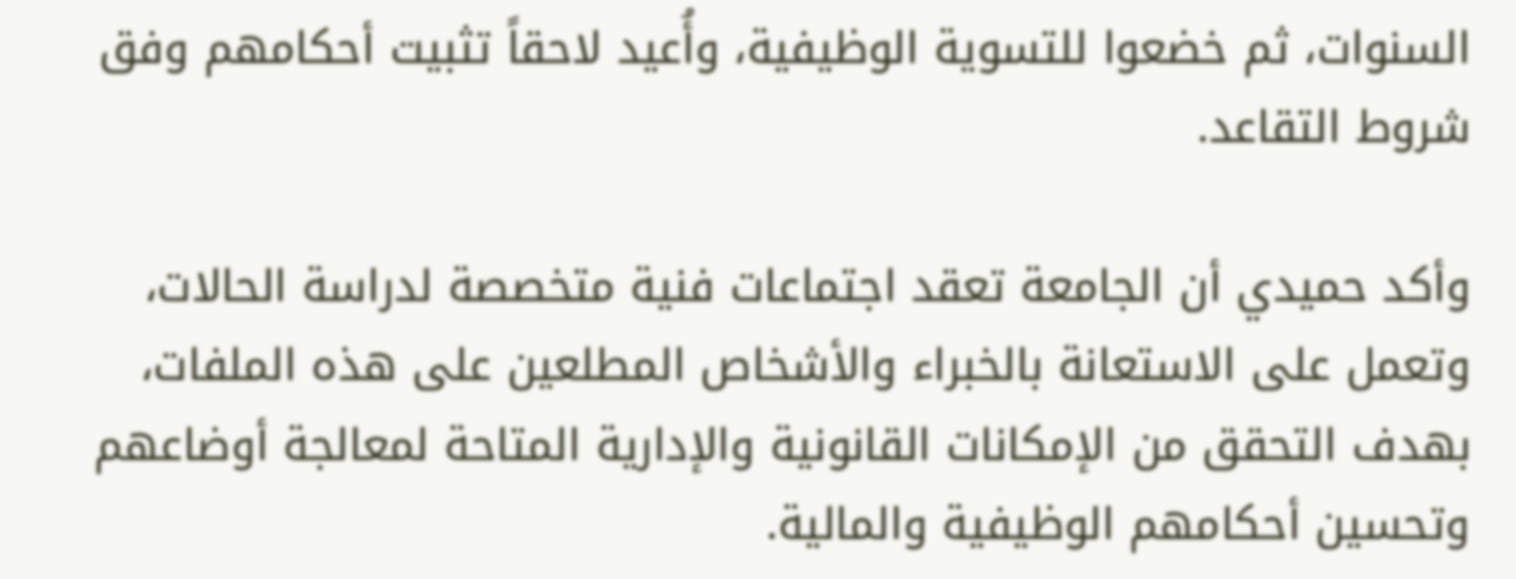السنوات، ثم خضعوا للتسوية الوظيفية، وأُعيد لاحقاً تثبيت أحكامهم وفق شروط التقاعد.

وأكد حميدي أن الجامعة تعقد اجتماعات فنية متخصصة لدراسة الحالات، وتعمل على الاستعانة بالخبراء والأشخاص المطلعين على هذه الملفات، بهدف التحقق من الإمكانات القانونية والإدارية المتاحة لمعالجة أوضاعهم وتحسين أحكامهم الوظيفية والمالية.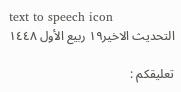text to speech icon
التحديث الاخير١٩ ربيع الأول ١٤٤٨

تعليقكم :